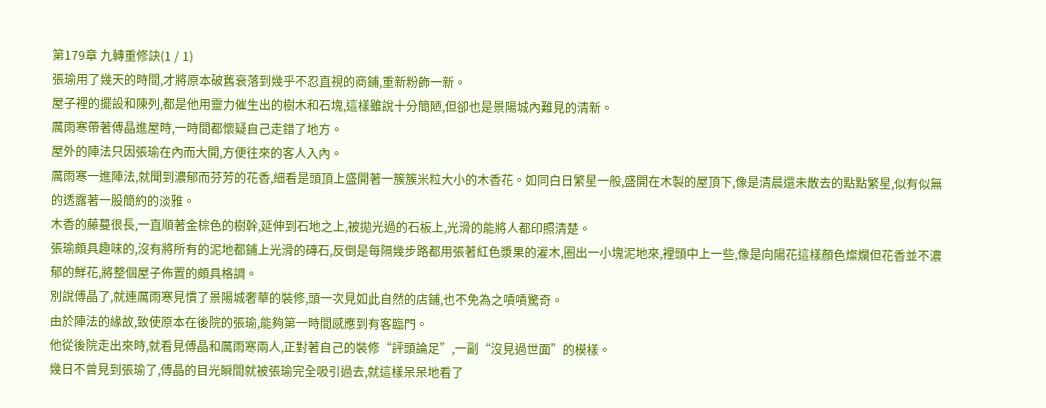第179章 九轉重修訣(1 / 1)
張瑜用了幾天的時間,才將原本破舊衰落到幾乎不忍直視的商鋪,重新粉飾一新。
屋子裡的擺設和陳列,都是他用靈力催生出的樹木和石塊,這樣雖說十分簡陋,但卻也是景陽城內難見的清新。
厲雨寒帶著傅晶進屋時,一時間都懷疑自己走錯了地方。
屋外的陣法只因張瑜在內而大開,方便往來的客人入內。
厲雨寒一進陣法,就聞到濃郁而芬芳的花香,細看是頭頂上盛開著一簇簇米粒大小的木香花。如同白日繁星一般,盛開在木製的屋頂下,像是清晨還未散去的點點繁星,似有似無的透露著一股簡約的淡雅。
木香的藤蔓很長,一直順著金棕色的樹幹,延伸到石地之上,被拋光過的石板上,光滑的能將人都印照清楚。
張瑜頗具趣味的,沒有將所有的泥地都鋪上光滑的磚石,反倒是每隔幾步路都用張著紅色漿果的灌木,圈出一小塊泥地來,裡頭中上一些,像是向陽花這樣顏色燦爛但花香並不濃郁的鮮花,將整個屋子佈置的頗具格調。
別說傅晶了,就連厲雨寒見慣了景陽城奢華的裝修,頭一次見如此自然的店鋪,也不免為之嘖嘖驚奇。
由於陣法的緣故,致使原本在後院的張瑜,能夠第一時間感應到有客臨門。
他從後院走出來時,就看見傅晶和厲雨寒兩人,正對著自己的裝修“評頭論足”,一副“沒見過世面”的模樣。
幾日不曾見到張瑜了,傅晶的目光瞬間就被張瑜完全吸引過去,就這樣呆呆地看了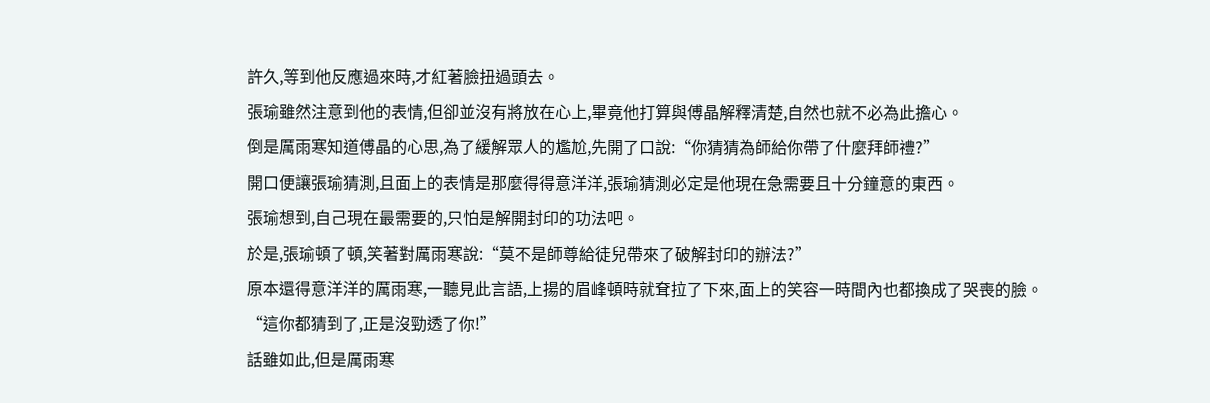許久,等到他反應過來時,才紅著臉扭過頭去。
張瑜雖然注意到他的表情,但卻並沒有將放在心上,畢竟他打算與傅晶解釋清楚,自然也就不必為此擔心。
倒是厲雨寒知道傅晶的心思,為了緩解眾人的尷尬,先開了口說:“你猜猜為師給你帶了什麼拜師禮?”
開口便讓張瑜猜測,且面上的表情是那麼得得意洋洋,張瑜猜測必定是他現在急需要且十分鐘意的東西。
張瑜想到,自己現在最需要的,只怕是解開封印的功法吧。
於是,張瑜頓了頓,笑著對厲雨寒說:“莫不是師尊給徒兒帶來了破解封印的辦法?”
原本還得意洋洋的厲雨寒,一聽見此言語,上揚的眉峰頓時就耷拉了下來,面上的笑容一時間內也都換成了哭喪的臉。
“這你都猜到了,正是沒勁透了你!”
話雖如此,但是厲雨寒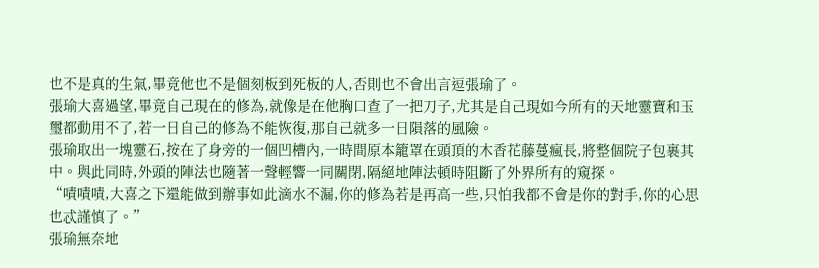也不是真的生氣,畢竟他也不是個刻板到死板的人,否則也不會出言逗張瑜了。
張瑜大喜過望,畢竟自己現在的修為,就像是在他胸口查了一把刀子,尤其是自己現如今所有的天地靈寶和玉璽都動用不了,若一日自己的修為不能恢復,那自己就多一日隕落的風險。
張瑜取出一塊靈石,按在了身旁的一個凹槽內,一時間原本籠罩在頭頂的木香花藤蔓瘋長,將整個院子包裹其中。與此同時,外頭的陣法也隨著一聲輕響一同關閉,隔絕地陣法頓時阻斷了外界所有的窺探。
“嘖嘖嘖,大喜之下還能做到辦事如此滴水不漏,你的修為若是再高一些,只怕我都不會是你的對手,你的心思也忒謹慎了。”
張瑜無奈地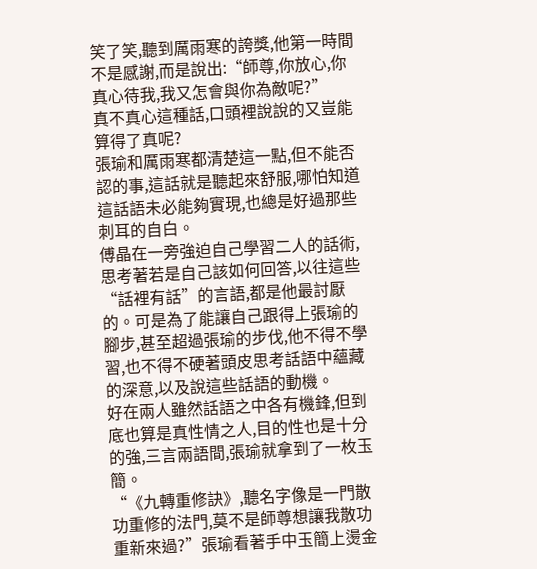笑了笑,聽到厲雨寒的誇獎,他第一時間不是感謝,而是說出:“師尊,你放心,你真心待我,我又怎會與你為敵呢?”
真不真心這種話,口頭裡說說的又豈能算得了真呢?
張瑜和厲雨寒都清楚這一點,但不能否認的事,這話就是聽起來舒服,哪怕知道這話語未必能夠實現,也總是好過那些刺耳的自白。
傅晶在一旁強迫自己學習二人的話術,思考著若是自己該如何回答,以往這些“話裡有話”的言語,都是他最討厭的。可是為了能讓自己跟得上張瑜的腳步,甚至超過張瑜的步伐,他不得不學習,也不得不硬著頭皮思考話語中蘊藏的深意,以及說這些話語的動機。
好在兩人雖然話語之中各有機鋒,但到底也算是真性情之人,目的性也是十分的強,三言兩語間,張瑜就拿到了一枚玉簡。
“《九轉重修訣》,聽名字像是一門散功重修的法門,莫不是師尊想讓我散功重新來過?”張瑜看著手中玉簡上燙金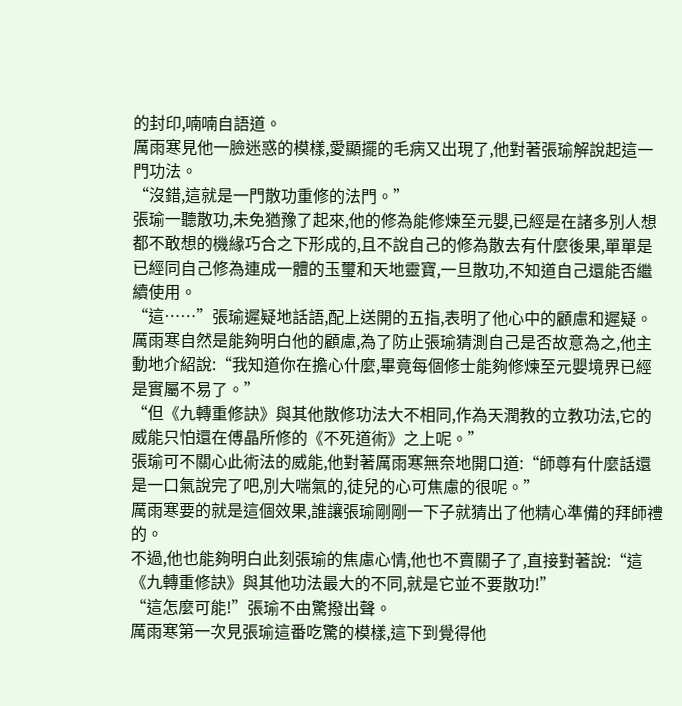的封印,喃喃自語道。
厲雨寒見他一臉迷惑的模樣,愛顯擺的毛病又出現了,他對著張瑜解說起這一門功法。
“沒錯,這就是一門散功重修的法門。”
張瑜一聽散功,未免猶豫了起來,他的修為能修煉至元嬰,已經是在諸多別人想都不敢想的機緣巧合之下形成的,且不說自己的修為散去有什麼後果,單單是已經同自己修為連成一體的玉璽和天地靈寶,一旦散功,不知道自己還能否繼續使用。
“這……”張瑜遲疑地話語,配上送開的五指,表明了他心中的顧慮和遲疑。
厲雨寒自然是能夠明白他的顧慮,為了防止張瑜猜測自己是否故意為之,他主動地介紹說:“我知道你在擔心什麼,畢竟每個修士能夠修煉至元嬰境界已經是實屬不易了。”
“但《九轉重修訣》與其他散修功法大不相同,作為天潤教的立教功法,它的威能只怕還在傅晶所修的《不死道術》之上呢。”
張瑜可不關心此術法的威能,他對著厲雨寒無奈地開口道:“師尊有什麼話還是一口氣說完了吧,別大喘氣的,徒兒的心可焦慮的很呢。”
厲雨寒要的就是這個效果,誰讓張瑜剛剛一下子就猜出了他精心準備的拜師禮的。
不過,他也能夠明白此刻張瑜的焦慮心情,他也不賣關子了,直接對著說:“這《九轉重修訣》與其他功法最大的不同,就是它並不要散功!”
“這怎麼可能!”張瑜不由驚撥出聲。
厲雨寒第一次見張瑜這番吃驚的模樣,這下到覺得他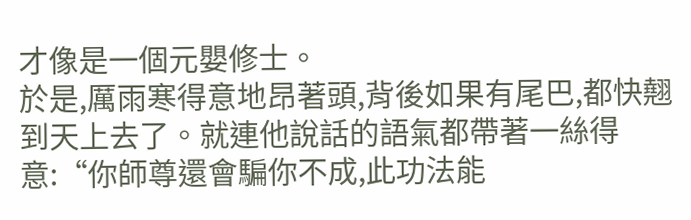才像是一個元嬰修士。
於是,厲雨寒得意地昂著頭,背後如果有尾巴,都快翹到天上去了。就連他說話的語氣都帶著一絲得意:“你師尊還會騙你不成,此功法能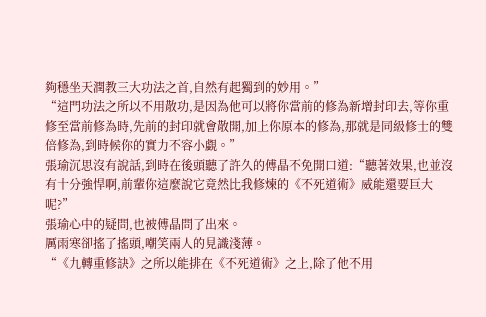夠穩坐天潤教三大功法之首,自然有起獨到的妙用。”
“這門功法之所以不用散功,是因為他可以將你當前的修為新增封印去,等你重修至當前修為時,先前的封印就會散開,加上你原本的修為,那就是同級修士的雙倍修為,到時候你的實力不容小覷。”
張瑜沉思沒有說話,到時在後頭聽了許久的傅晶不免開口道:“聽著效果,也並沒有十分強悍啊,前輩你這麼說它竟然比我修煉的《不死道術》威能還要巨大呢?”
張瑜心中的疑問,也被傅晶問了出來。
厲雨寒卻搖了搖頭,嘲笑兩人的見識淺薄。
“《九轉重修訣》之所以能排在《不死道術》之上,除了他不用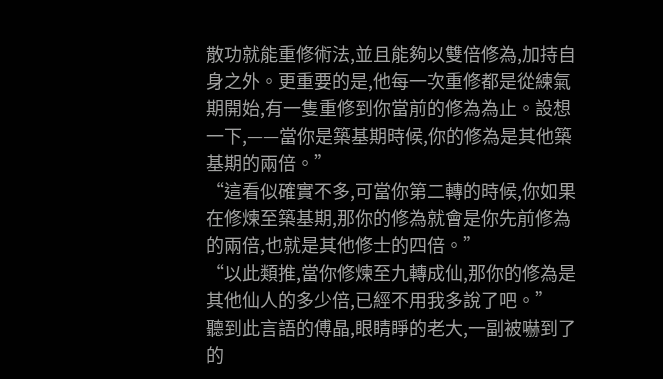散功就能重修術法,並且能夠以雙倍修為,加持自身之外。更重要的是,他每一次重修都是從練氣期開始,有一隻重修到你當前的修為為止。設想一下,——當你是築基期時候,你的修為是其他築基期的兩倍。”
“這看似確實不多,可當你第二轉的時候,你如果在修煉至築基期,那你的修為就會是你先前修為的兩倍,也就是其他修士的四倍。”
“以此類推,當你修煉至九轉成仙,那你的修為是其他仙人的多少倍,已經不用我多說了吧。”
聽到此言語的傅晶,眼睛睜的老大,一副被嚇到了的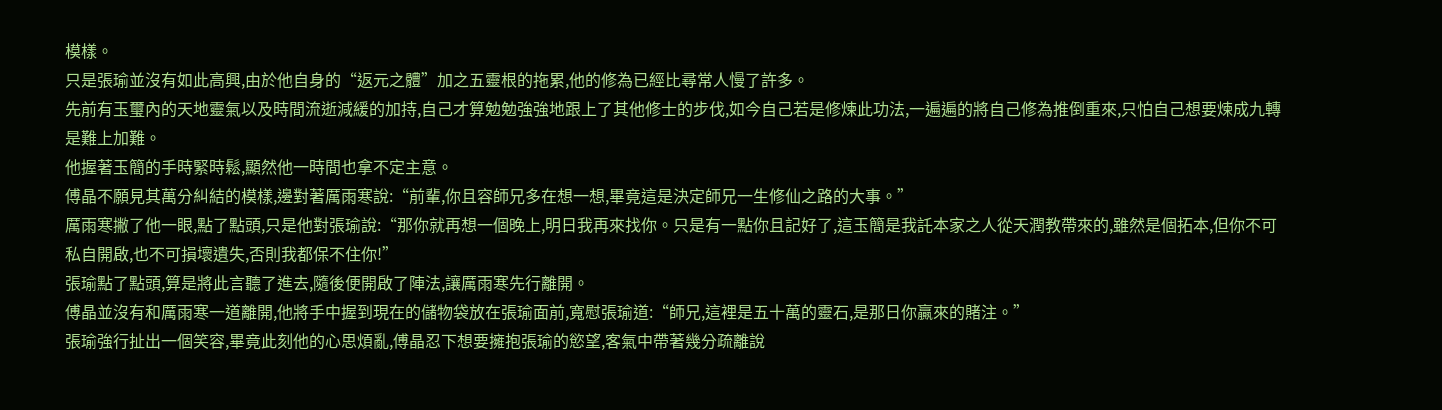模樣。
只是張瑜並沒有如此高興,由於他自身的“返元之體”加之五靈根的拖累,他的修為已經比尋常人慢了許多。
先前有玉璽內的天地靈氣以及時間流逝減緩的加持,自己才算勉勉強強地跟上了其他修士的步伐,如今自己若是修煉此功法,一遍遍的將自己修為推倒重來,只怕自己想要煉成九轉是難上加難。
他握著玉簡的手時緊時鬆,顯然他一時間也拿不定主意。
傅晶不願見其萬分糾結的模樣,邊對著厲雨寒說:“前輩,你且容師兄多在想一想,畢竟這是決定師兄一生修仙之路的大事。”
厲雨寒撇了他一眼,點了點頭,只是他對張瑜說:“那你就再想一個晚上,明日我再來找你。只是有一點你且記好了,這玉簡是我託本家之人從天潤教帶來的,雖然是個拓本,但你不可私自開啟,也不可損壞遺失,否則我都保不住你!”
張瑜點了點頭,算是將此言聽了進去,隨後便開啟了陣法,讓厲雨寒先行離開。
傅晶並沒有和厲雨寒一道離開,他將手中握到現在的儲物袋放在張瑜面前,寬慰張瑜道:“師兄,這裡是五十萬的靈石,是那日你贏來的賭注。”
張瑜強行扯出一個笑容,畢竟此刻他的心思煩亂,傅晶忍下想要擁抱張瑜的慾望,客氣中帶著幾分疏離說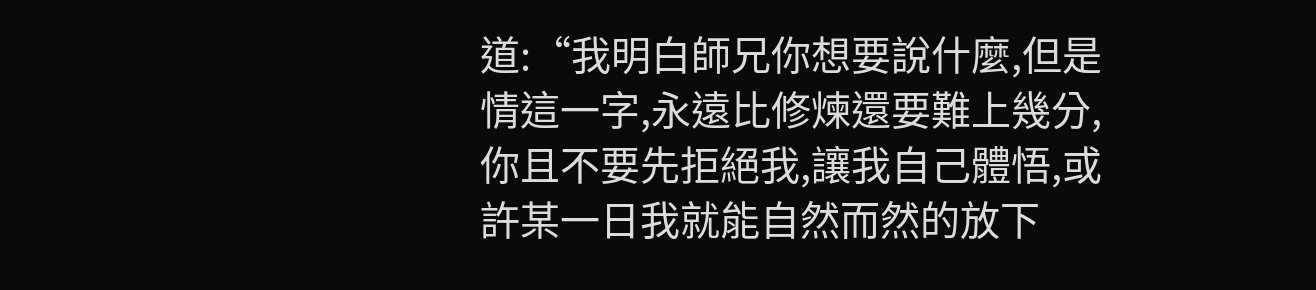道:“我明白師兄你想要說什麼,但是情這一字,永遠比修煉還要難上幾分,你且不要先拒絕我,讓我自己體悟,或許某一日我就能自然而然的放下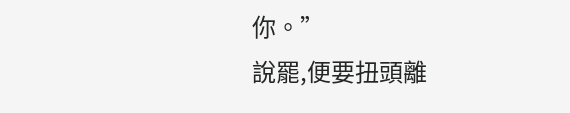你。”
說罷,便要扭頭離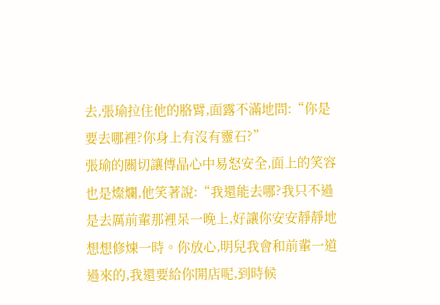去,張瑜拉住他的胳臂,面露不滿地問:“你是要去哪裡?你身上有沒有靈石?”
張瑜的關切讓傅晶心中易怒安全,面上的笑容也是燦爛,他笑著說:“我還能去哪?我只不過是去厲前輩那裡呆一晚上,好讓你安安靜靜地想想修煉一時。你放心,明兒我會和前輩一道過來的,我還要給你開店呢,到時候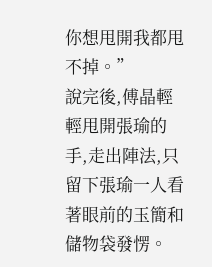你想甩開我都甩不掉。”
說完後,傅晶輕輕甩開張瑜的手,走出陣法,只留下張瑜一人看著眼前的玉簡和儲物袋發愣。